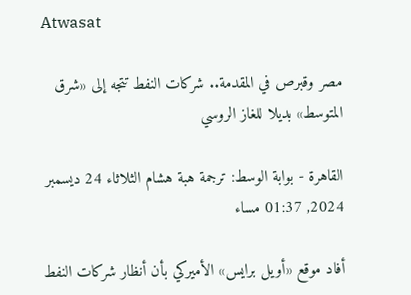Atwasat

مصر وقبرص في المقدمة.. شركات النفط تتجه إلى «شرق المتوسط» بديلا للغاز الروسي

القاهرة - بوابة الوسط: ترجمة هبة هشام الثلاثاء 24 ديسمبر 2024, 01:37 مساء

أفاد موقع «أويل برايس» الأميركي بأن أنظار شركات النفط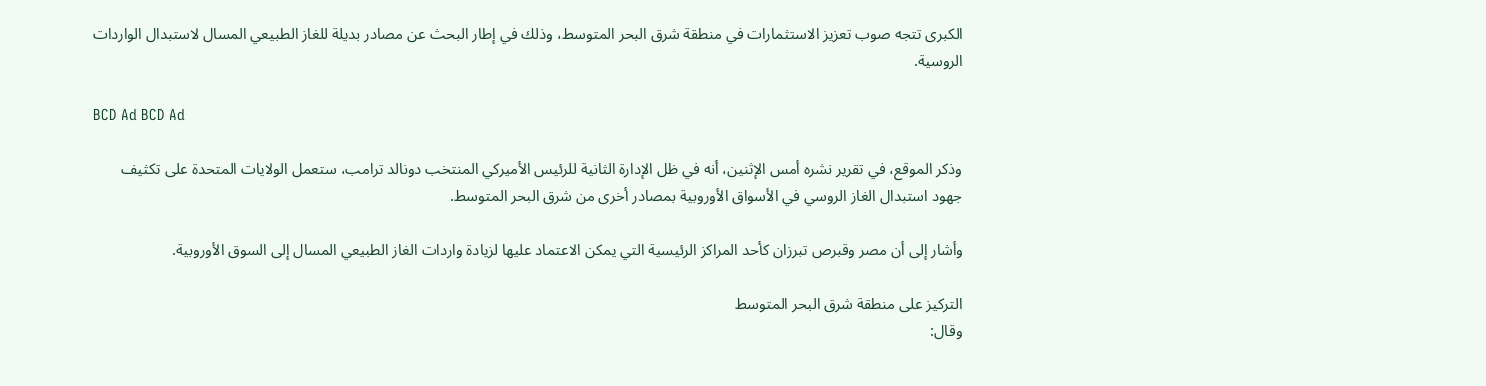الكبرى تتجه صوب تعزيز الاستثمارات في منطقة شرق البحر المتوسط، وذلك في إطار البحث عن مصادر بديلة للغاز الطبيعي المسال لاستبدال الواردات الروسية.

BCD Ad BCD Ad

وذكر الموقع، في تقرير نشره أمس الإثنين، أنه في ظل الإدارة الثانية للرئيس الأميركي المنتخب دونالد ترامب، ستعمل الولايات المتحدة على تكثيف جهود استبدال الغاز الروسي في الأسواق الأوروبية بمصادر أخرى من شرق البحر المتوسط.

وأشار إلى أن مصر وقبرص تبرزان كأحد المراكز الرئيسية التي يمكن الاعتماد عليها لزيادة واردات الغاز الطبيعي المسال إلى السوق الأوروبية.

التركيز على منطقة شرق البحر المتوسط
وقال: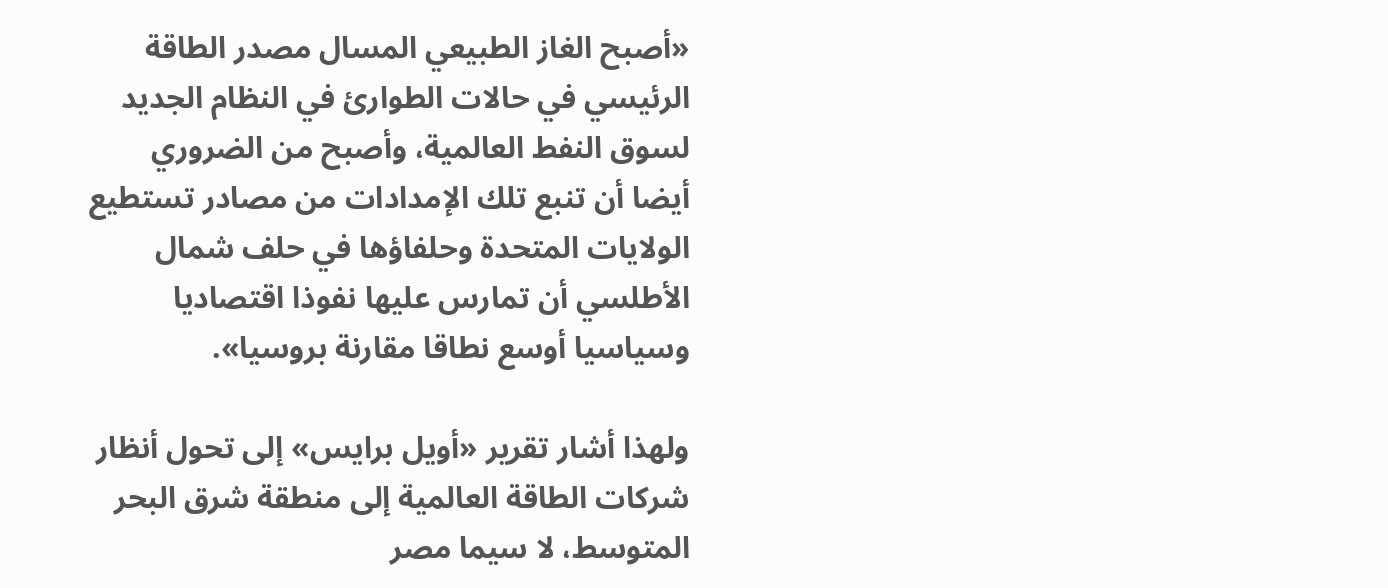«أصبح الغاز الطبيعي المسال مصدر الطاقة الرئيسي في حالات الطوارئ في النظام الجديد لسوق النفط العالمية، وأصبح من الضروري أيضا أن تنبع تلك الإمدادات من مصادر تستطيع الولايات المتحدة وحلفاؤها في حلف شمال الأطلسي أن تمارس عليها نفوذا اقتصاديا وسياسيا أوسع نطاقا مقارنة بروسيا».

ولهذا أشار تقرير «أويل برايس» إلى تحول أنظار شركات الطاقة العالمية إلى منطقة شرق البحر المتوسط، لا سيما مصر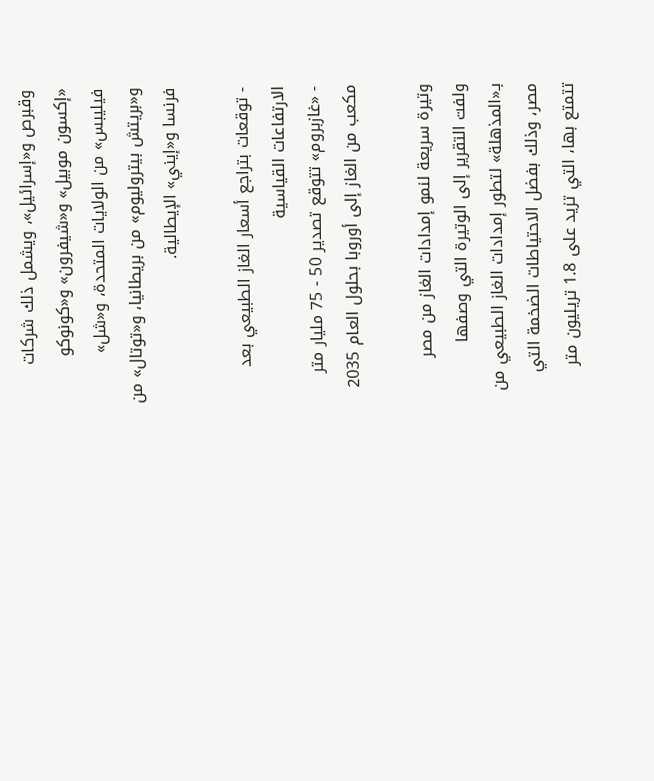وقبرص و«إسرائيل»، ويشمل ذلك شركات «إكسون موبيل» و«شيفرون» و«كونوكو فيليبس» من الولايات المتحدة، و«شل» و«بريتش بيتروليوم» من بريطانيا، و«توتال» من فرنسا و«إيني» الإيطالية.

- توقعات بتراجع أسعار الغاز الطبيعي بعد الارتفاعات القياسية
- «غازبروم» تتوقع تصدير 50 - 75 مليار متر مكعب من الغاز إلى أوروبا بحلول العام 2035

وتيرة سريعة لنمو إمدادات الغاز من مصر
ولفت التقرير إلى الوتيرة التي وصفها بـ«المذهلة» لتطور إمدادات الغاز الطبيعي من مصر، وذلك بفضل الاحتياطات الضخمة التي تتمتع بها، التي تزيد على 1.8 تريليون متر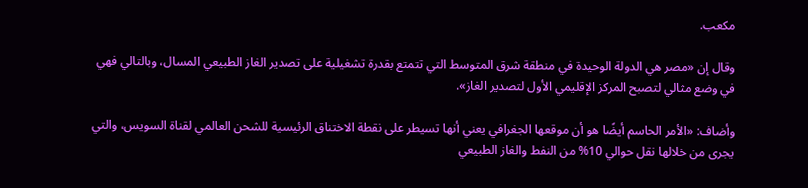مكعب.

وقال إن «مصر هي الدولة الوحيدة في منطقة شرق المتوسط التي تتمتع بقدرة تشغيلية على تصدير الغاز الطبيعي المسال، وبالتالي فهي في وضع مثالي لتصبح المركز الإقليمي الأول لتصدير الغاز».

وأضاف: «الأمر الحاسم أيضًا هو أن موقعها الجغرافي يعني أنها تسيطر على نقطة الاختناق الرئيسية للشحن العالمي لقناة السويس، والتي يجرى من خلالها نقل حوالي 10% من النفط والغاز الطبيعي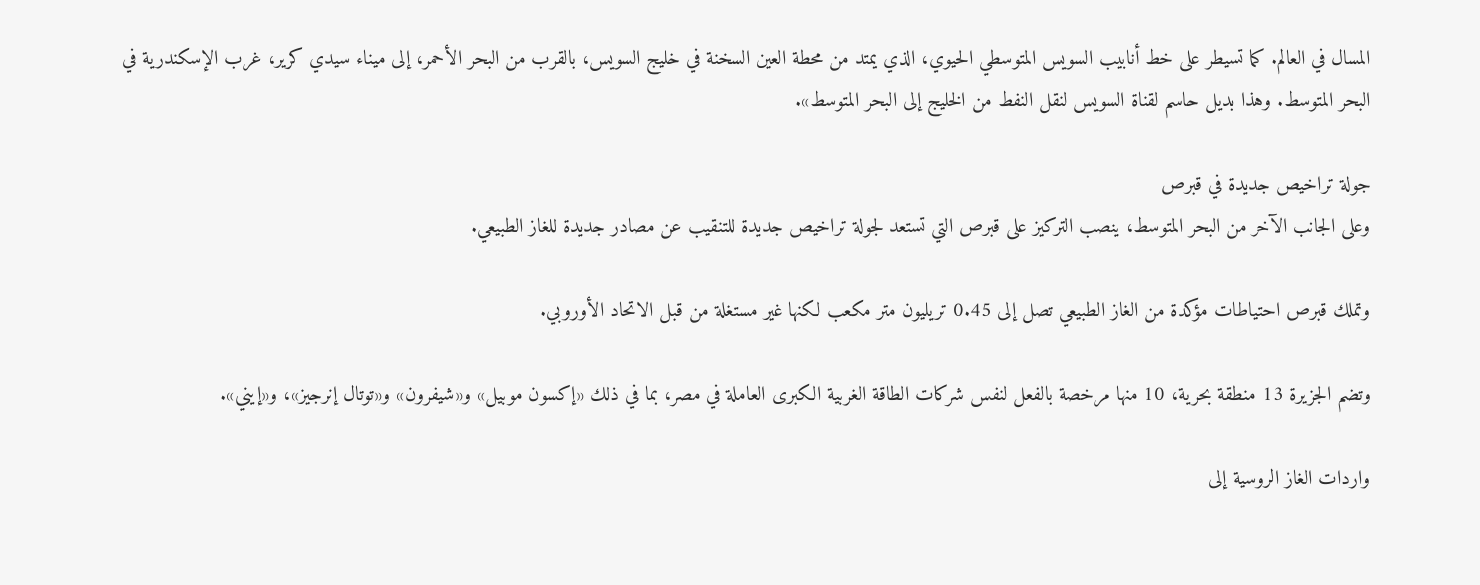المسال في العالم. كما تسيطر على خط أنابيب السويس المتوسطي الحيوي، الذي يمتد من محطة العين السخنة في خليج السويس، بالقرب من البحر الأحمر، إلى ميناء سيدي كرير، غرب الإسكندرية في البحر المتوسط. وهذا بديل حاسم لقناة السويس لنقل النفط من الخليج إلى البحر المتوسط».

جولة تراخيص جديدة في قبرص
وعلى الجانب الآخر من البحر المتوسط، ينصب التركيز على قبرص التي تستعد لجولة تراخيص جديدة للتنقيب عن مصادر جديدة للغاز الطبيعي.

وتملك قبرص احتياطات مؤكدة من الغاز الطبيعي تصل إلى 0.45 تريليون متر مكعب لكنها غير مستغلة من قبل الاتحاد الأوروبي.

وتضم الجزيرة 13 منطقة بحرية، 10 منها مرخصة بالفعل لنفس شركات الطاقة الغربية الكبرى العاملة في مصر، بما في ذلك «إكسون موبيل» و«شيفرون» و«توتال إنرجيز»، و«إيني».

واردات الغاز الروسية إلى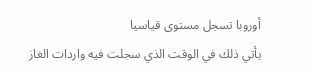أوروبا تسجل مستوى قياسيا
يأتي ذلك في الوقت الذي سجلت فيه واردات الغاز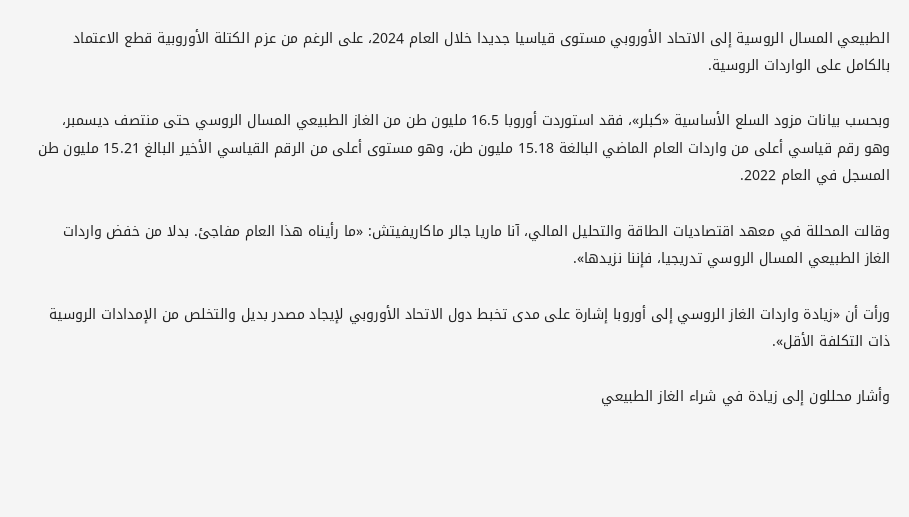الطبيعي المسال الروسية إلى الاتحاد الأوروبي مستوى قياسيا جديدا خلال العام 2024، على الرغم من عزم الكتلة الأوروبية قطع الاعتماد بالكامل على الواردات الروسية.

وبحسب بيانات مزود السلع الأساسية «كبلر»، فقد استوردت أوروبا 16.5 مليون طن من الغاز الطبيعي المسال الروسي حتى منتصف ديسمبر، وهو رقم قياسي أعلى من واردات العام الماضي البالغة 15.18 مليون طن، وهو مستوى أعلى من الرقم القياسي الأخير البالغ 15.21 مليون طن المسجل في العام 2022.

وقالت المحللة في معهد اقتصاديات الطاقة والتحليل المالي، آنا ماريا جالر ماكاريفيتش: «ما رأيناه هذا العام مفاجئ. بدلا من خفض واردات الغاز الطبيعي المسال الروسي تدريجيا، فإننا نزيدها».

ورأت أن «زيادة واردات الغاز الروسي إلى أوروبا إشارة على مدى تخبط دول الاتحاد الأوروبي لإيجاد مصدر بديل والتخلص من الإمدادات الروسية ذات التكلفة الأقل».

وأشار محللون إلى زيادة في شراء الغاز الطبيعي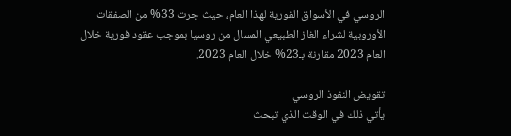الروسي في الأسواق الفورية لهذا العام، حيث جرت 33% من الصفقات الأوروبية لشراء الغاز الطبيعي المسال من روسيا بموجب عقود فورية خلال العام 2023 مقارنة بـ23% خلال العام 2023.

تقويض النفوذ الروسي
يأتي ذلك في الوقت الذي تبحث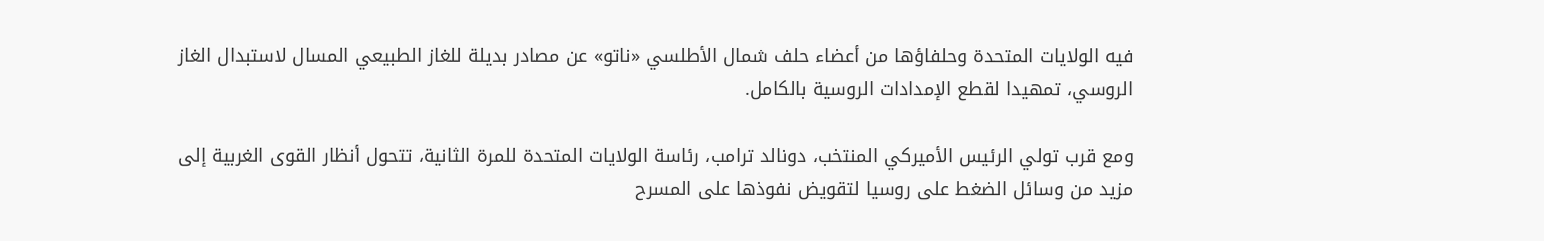فيه الولايات المتحدة وحلفاؤها من أعضاء حلف شمال الأطلسي «ناتو» عن مصادر بديلة للغاز الطبيعي المسال لاستبدال الغاز الروسي، تمهيدا لقطع الإمدادات الروسية بالكامل.

ومع قرب تولي الرئيس الأميركي المنتخب، دونالد ترامب، رئاسة الولايات المتحدة للمرة الثانية، تتحول أنظار القوى الغربية إلى مزيد من وسائل الضغط على روسيا لتقويض نفوذها على المسرح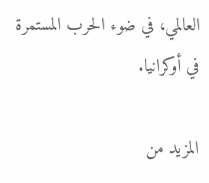العالمي، في ضوء الحرب المستمرة في أوكرانيا.

المزيد من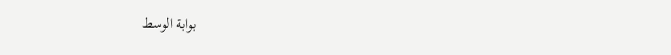بوابة الوسط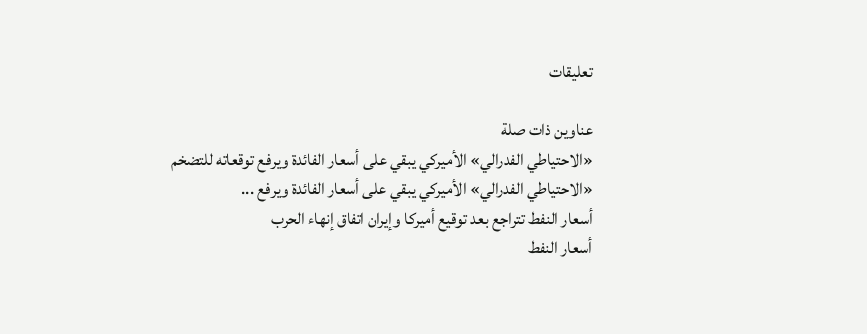تعليقات

عناوين ذات صلة
«الاحتياطي الفدرالي» الأميركي يبقي على أسعار الفائدة ويرفع توقعاته للتضخم
«الاحتياطي الفدرالي» الأميركي يبقي على أسعار الفائدة ويرفع ...
أسعار النفط تتراجع بعد توقيع أميركا وإيران اتفاق إنهاء الحرب
أسعار النفط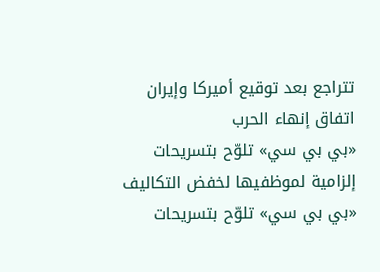تتراجع بعد توقيع أميركا وإيران اتفاق إنهاء الحرب
«بي بي سي» تلوّح بتسريحات إلزامية لموظفيها لخفض التكاليف
«بي بي سي» تلوّح بتسريحات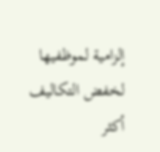إلزامية لموظفيها لخفض التكاليف
أكثر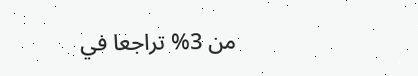من 3% تراجعا في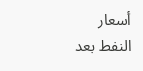أسعار النفط بعد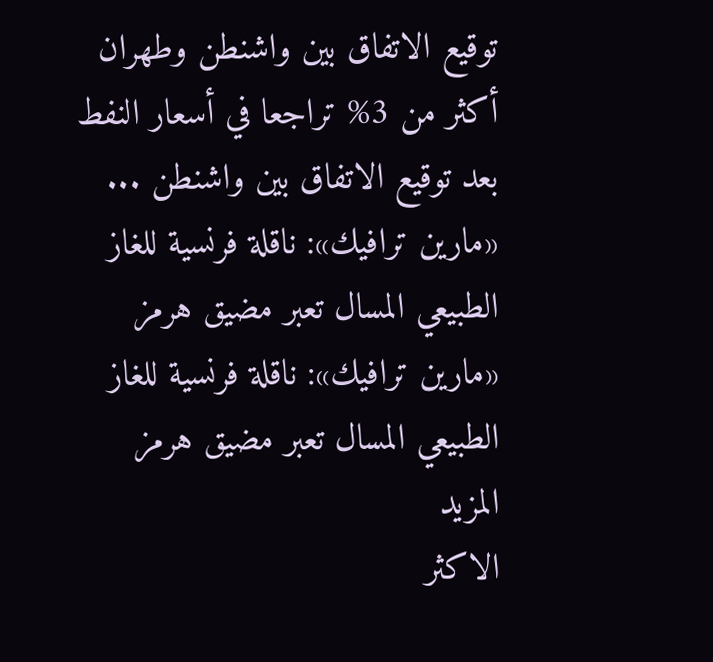توقيع الاتفاق بين واشنطن وطهران
أكثر من 3% تراجعا في أسعار النفط بعد توقيع الاتفاق بين واشنطن ...
«مارين ترافيك»: ناقلة فرنسية للغاز الطبيعي المسال تعبر مضيق هرمز
«مارين ترافيك»: ناقلة فرنسية للغاز الطبيعي المسال تعبر مضيق هرمز
المزيد
الاكثر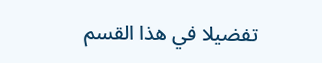تفضيلا في هذا القسم